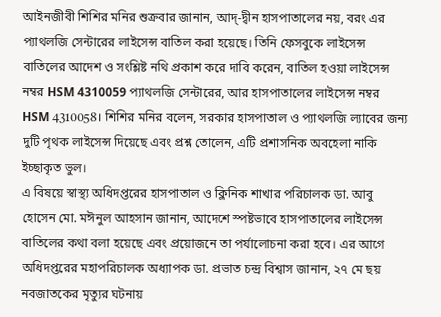আইনজীবী শিশির মনির শুক্রবার জানান, আদ্-দ্বীন হাসপাতালের নয়, বরং এর প্যাথলজি সেন্টারের লাইসেন্স বাতিল করা হয়েছে। তিনি ফেসবুকে লাইসেন্স বাতিলের আদেশ ও সংশ্লিষ্ট নথি প্রকাশ করে দাবি করেন, বাতিল হওয়া লাইসেন্স নম্বর HSM 4310059 প্যাথলজি সেন্টারের, আর হাসপাতালের লাইসেন্স নম্বর HSM 4310058। শিশির মনির বলেন, সরকার হাসপাতাল ও প্যাথলজি ল্যাবের জন্য দুটি পৃথক লাইসেন্স দিয়েছে এবং প্রশ্ন তোলেন, এটি প্রশাসনিক অবহেলা নাকি ইচ্ছাকৃত ভুল।
এ বিষয়ে স্বাস্থ্য অধিদপ্তরের হাসপাতাল ও ক্লিনিক শাখার পরিচালক ডা. আবু হোসেন মো. মঈনুল আহসান জানান, আদেশে স্পষ্টভাবে হাসপাতালের লাইসেন্স বাতিলের কথা বলা হয়েছে এবং প্রয়োজনে তা পর্যালোচনা করা হবে। এর আগে অধিদপ্তরের মহাপরিচালক অধ্যাপক ডা. প্রভাত চন্দ্র বিশ্বাস জানান, ২৭ মে ছয় নবজাতকের মৃত্যুর ঘটনায়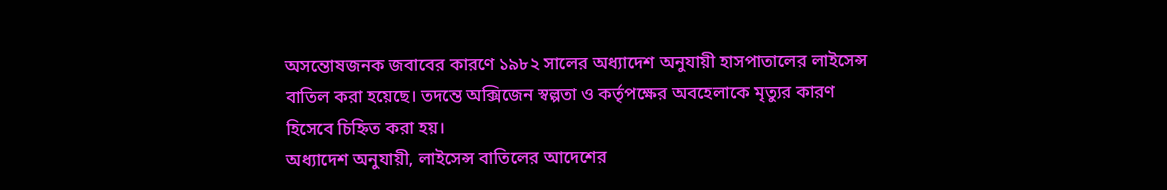অসন্তোষজনক জবাবের কারণে ১৯৮২ সালের অধ্যাদেশ অনুযায়ী হাসপাতালের লাইসেন্স বাতিল করা হয়েছে। তদন্তে অক্সিজেন স্বল্পতা ও কর্তৃপক্ষের অবহেলাকে মৃত্যুর কারণ হিসেবে চিহ্নিত করা হয়।
অধ্যাদেশ অনুযায়ী, লাইসেন্স বাতিলের আদেশের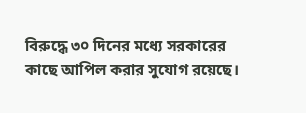বিরুদ্ধে ৩০ দিনের মধ্যে সরকারের কাছে আপিল করার সুযোগ রয়েছে।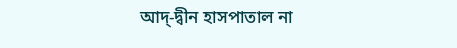আদ্-দ্বীন হাসপাতাল না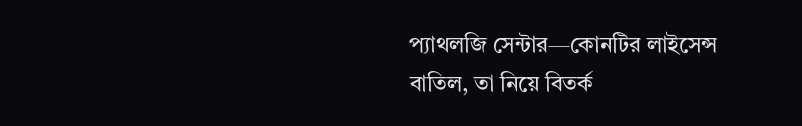প্যাথলজি সেন্টার—কোনটির লাইসেন্স বাতিল, তা নিয়ে বিতর্ক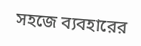সহজে ব্যবহারের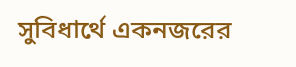সুবিধার্থে একনজরের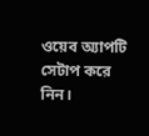ওয়েব অ্যাপটি সেটাপ করে নিন।